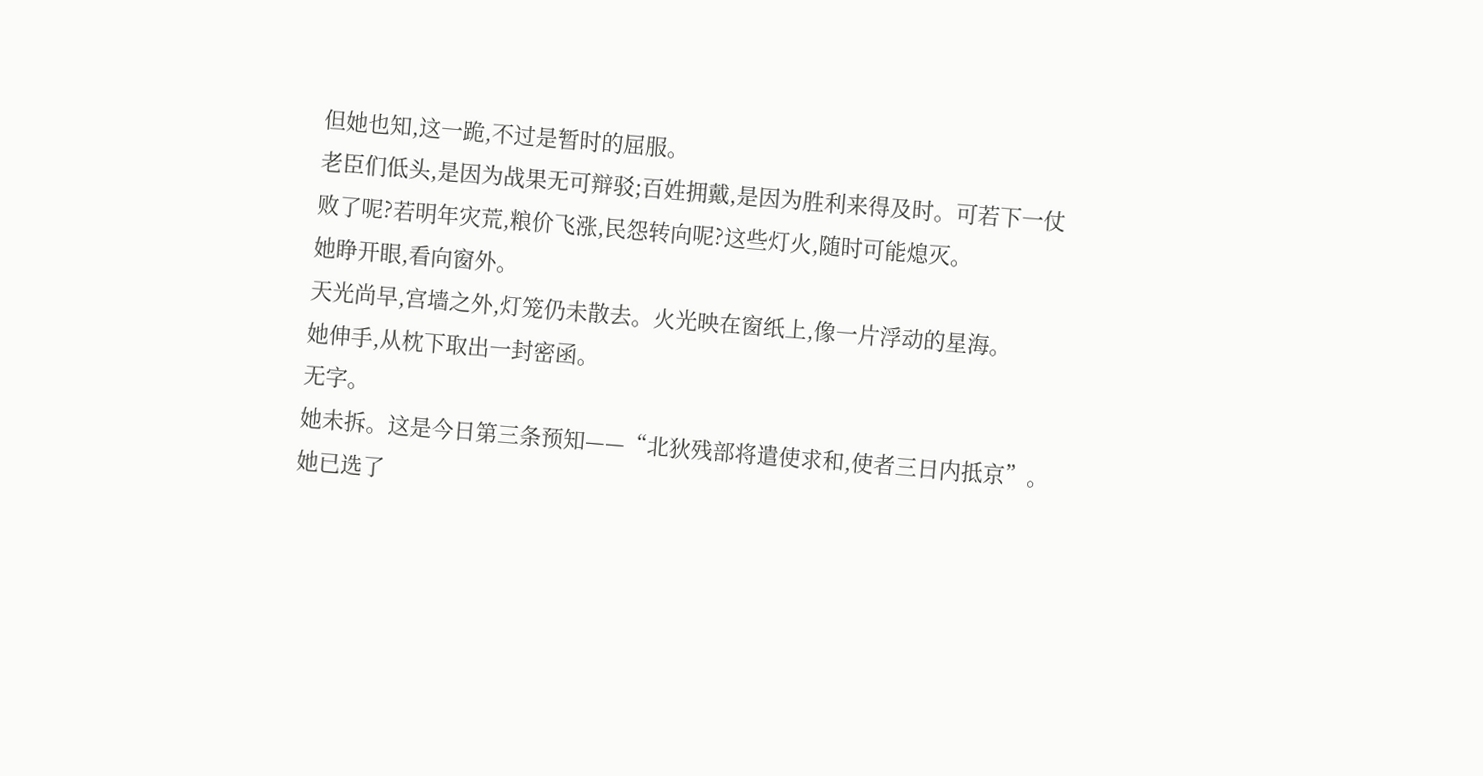但她也知,这一跪,不过是暂时的屈服。
老臣们低头,是因为战果无可辩驳;百姓拥戴,是因为胜利来得及时。可若下一仗败了呢?若明年灾荒,粮价飞涨,民怨转向呢?这些灯火,随时可能熄灭。
她睁开眼,看向窗外。
天光尚早,宫墙之外,灯笼仍未散去。火光映在窗纸上,像一片浮动的星海。
她伸手,从枕下取出一封密函。
无字。
她未拆。这是今日第三条预知——“北狄残部将遣使求和,使者三日内抵京”。她已选了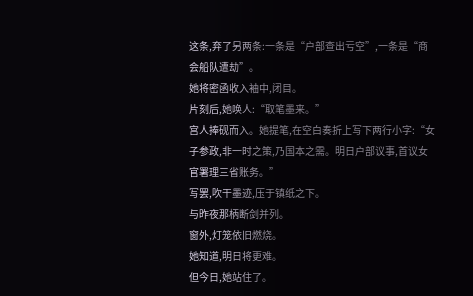这条,弃了另两条:一条是“户部查出亏空”,一条是“商会船队遭劫”。
她将密函收入袖中,闭目。
片刻后,她唤人:“取笔墨来。”
宫人捧砚而入。她提笔,在空白奏折上写下两行小字:“女子参政,非一时之策,乃国本之需。明日户部议事,首议女官署理三省账务。”
写罢,吹干墨迹,压于镇纸之下。
与昨夜那柄断剑并列。
窗外,灯笼依旧燃烧。
她知道,明日将更难。
但今日,她站住了。